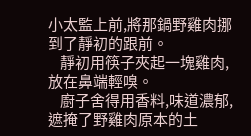小太監上前,將那鍋野雞肉挪到了靜初的跟前。
    靜初用筷子夾起一塊雞肉,放在鼻端輕嗅。
    廚子舍得用香料,味道濃郁,遮掩了野雞肉原本的土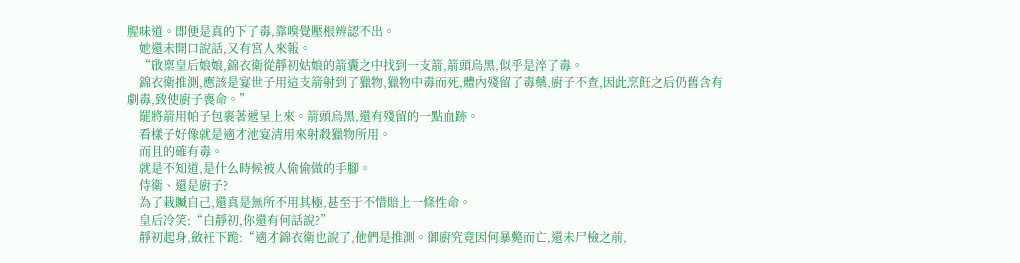腥味道。即便是真的下了毒,靠嗅覺壓根辨認不出。
    她還未開口說話,又有宮人來報。
    “啟稟皇后娘娘,錦衣衛從靜初姑娘的箭囊之中找到一支箭,箭頭烏黑,似乎是淬了毒。
    錦衣衛推測,應該是宴世子用這支箭射到了獵物,獵物中毒而死,體內殘留了毒藥,廚子不查,因此烹飪之后仍舊含有劇毒,致使廚子喪命。”
    罷將箭用帕子包裹著遞呈上來。箭頭烏黑,還有殘留的一點血跡。
    看樣子好像就是適才池宴清用來射殺獵物所用。
    而且的確有毒。
    就是不知道,是什么時候被人偷偷做的手腳。
    侍衛、還是廚子?
    為了栽贓自己,還真是無所不用其極,甚至于不惜賠上一條性命。
    皇后冷笑:“白靜初,你還有何話說?”
    靜初起身,斂衽下跪:“適才錦衣衛也說了,他們是推測。御廚究竟因何暴斃而亡,還未尸檢之前,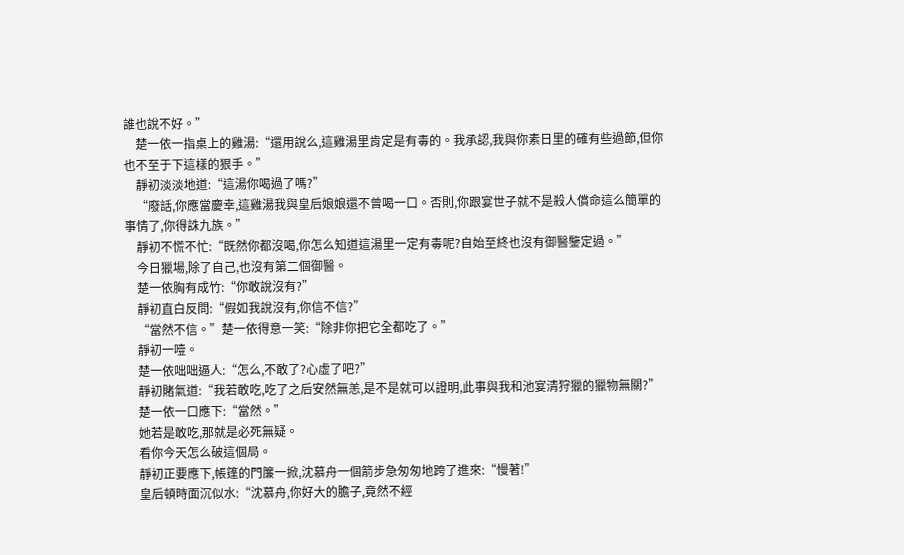誰也說不好。”
    楚一依一指桌上的雞湯:“還用說么,這雞湯里肯定是有毒的。我承認,我與你素日里的確有些過節,但你也不至于下這樣的狠手。”
    靜初淡淡地道:“這湯你喝過了嗎?”
    “廢話,你應當慶幸,這雞湯我與皇后娘娘還不曾喝一口。否則,你跟宴世子就不是殺人償命這么簡單的事情了,你得誅九族。”
    靜初不慌不忙:“既然你都沒喝,你怎么知道這湯里一定有毒呢?自始至終也沒有御醫鑒定過。”
    今日獵場,除了自己,也沒有第二個御醫。
    楚一依胸有成竹:“你敢說沒有?”
    靜初直白反問:“假如我說沒有,你信不信?”
    “當然不信。”楚一依得意一笑:“除非你把它全都吃了。”
    靜初一噎。
    楚一依咄咄逼人:“怎么,不敢了?心虛了吧?”
    靜初賭氣道:“我若敢吃,吃了之后安然無恙,是不是就可以證明,此事與我和池宴清狩獵的獵物無關?”
    楚一依一口應下:“當然。”
    她若是敢吃,那就是必死無疑。
    看你今天怎么破這個局。
    靜初正要應下,帳篷的門簾一掀,沈慕舟一個箭步急匆匆地跨了進來:“慢著!”
    皇后頓時面沉似水:“沈慕舟,你好大的膽子,竟然不經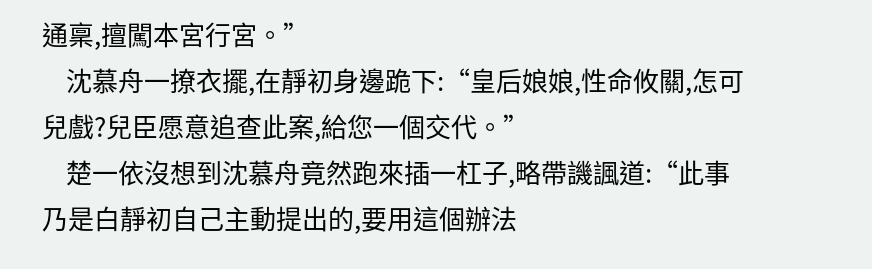通稟,擅闖本宮行宮。”
    沈慕舟一撩衣擺,在靜初身邊跪下:“皇后娘娘,性命攸關,怎可兒戲?兒臣愿意追查此案,給您一個交代。”
    楚一依沒想到沈慕舟竟然跑來插一杠子,略帶譏諷道:“此事乃是白靜初自己主動提出的,要用這個辦法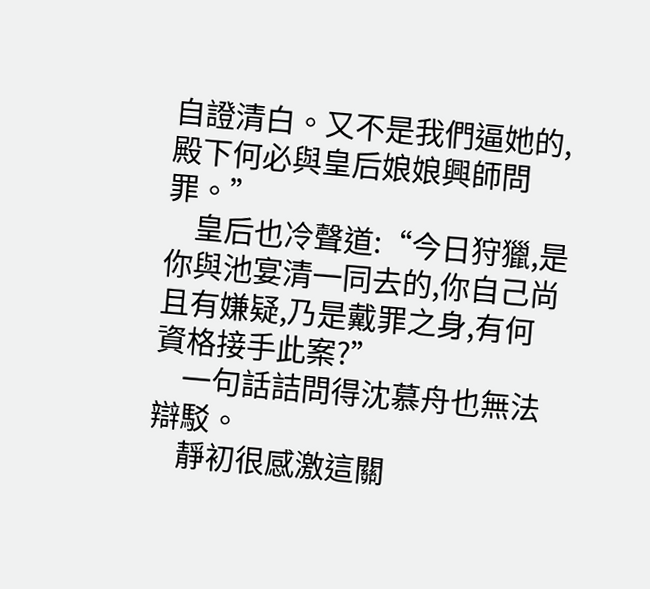自證清白。又不是我們逼她的,殿下何必與皇后娘娘興師問罪。”
    皇后也冷聲道:“今日狩獵,是你與池宴清一同去的,你自己尚且有嫌疑,乃是戴罪之身,有何資格接手此案?”
    一句話詰問得沈慕舟也無法辯駁。
    靜初很感激這關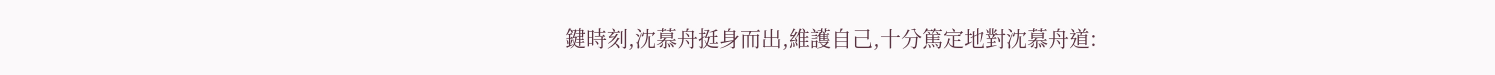鍵時刻,沈慕舟挺身而出,維護自己,十分篤定地對沈慕舟道: